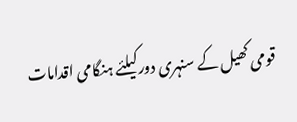قومی کھیل کے سنہری دورکیلئے ہنگامی اقدامات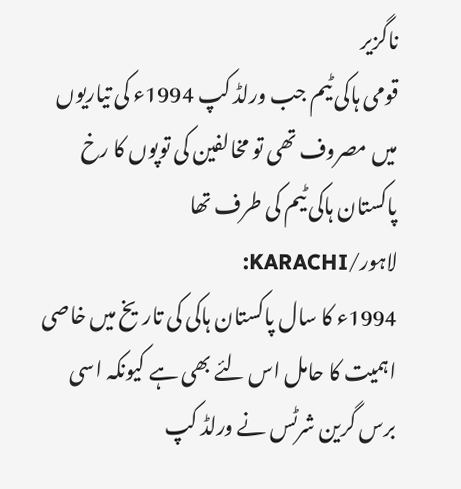ناگزیر
قومی ہاکی ٹیم جب ورلڈ کپ 1994ء کی تیاریوں میں مصروف تھی تو مخالفین کی توپوں کا رخ پاکستان ہاکی ٹیم کی طرف تھا
لاہور/KARACHI:
1994ء کا سال پاکستان ہاکی کی تاریخ میں خاصی اہمیت کا حامل اس لئے بھی ہے کیونکہ اسی برس گرین شرٹس نے ورلڈ کپ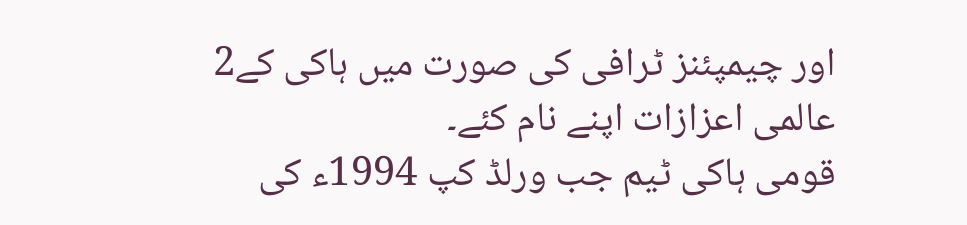اور چیمپئنز ٹرافی کی صورت میں ہاکی کے2 عالمی اعزازات اپنے نام کئے۔
قومی ہاکی ٹیم جب ورلڈ کپ 1994ء کی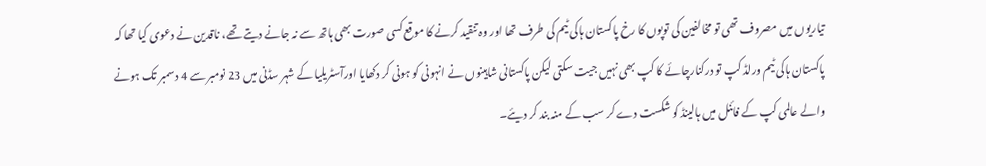تیاریوں میں مصروف تھی تو مخالفین کی توپوں کا رخ پاکستان ہاکی ٹیم کی طرف تھا اور وہ تنقید کرنے کا موقع کسی صورت بھی ہاتھ سے نہ جانے دیتے تھے، ناقدین نے دعوی کیا تھا کہ پاکستان ہاکی ٹیم ورلڈ کپ تو درکنارچائے کا کپ بھی نہیں جیت سکتی لیکن پاکستانی شاہینوں نے انہونی کو ہونی کر دکھایا اورآسٹریلیا کے شہر سڈنی میں 23 نومبر سے 4 دسمبر تک ہونے والے عالمی کپ کے فائنل میں ہالینڈ کو شکست دے کر سب کے منہ بند کر دیئے۔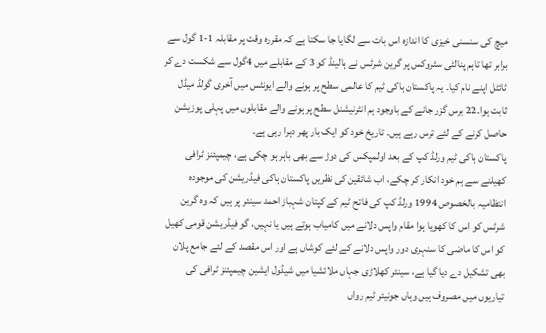میچ کی سنسنی خیزی کا اندازہ اس بات سے لگایا جا سکتا ہے کہ مقررہ وقت پر مقابلہ 1-1 گول سے برابر تھا تاہم پنالٹی سٹروکس پر گرین شرٹس نے ہالینڈ کو 3 کے مقابلے میں 4گول سے شکست دے کر ٹائٹل اپنے نام کیا۔ یہ پاکستان ہاکی ٹیم کا عالمی سطح پر ہونے والے ایونٹس میں آخری گولڈ میڈل ثابت ہوا۔22 برس گزر جانے کے باوجود ہم انٹرنیشنل سطح پر ہونے والے مقابلوں میں پہلی پوزیشن حاصل کرنے کے لئے ترس رہے ہیں۔ تاریخ خود کو ایک بار پھر دہرا رہی ہے۔
پاکستان ہاکی ٹیم ورلڈ کپ کے بعد اولمپکس کی دوڑ سے بھی باہر ہو چکی ہے، چیمپئنز ٹرافی کھیلنے سے ہم خود انکار کر چکے، اب شائقین کی نظریں پاکستان ہاکی فیڈریشن کی موجودہ انتظامیہ بالخصوص 1994 ورلڈ کپ کی فاتح ٹیم کے کپتان شہباز احمد سینئر پر ہیں کہ وہ گرین شرٹس کو اس کا کھویا ہوا مقام واپس دلانے میں کامیاب ہوتے ہیں یا نہیں، گو فیڈریشن قومی کھیل کو اس کا ماضی کا سنہری دور واپس دلانے کے لئے کوشاں ہے اور اس مقصد کے لئے جامع پلان بھی تشکیل دے دیا گیا ہے، سینئر کھلاڑی جہاں ملائشیا میں شیڈول ایشین چیمپئنز ٹرافی کی تیاریوں میں مصروف ہیں وہاں جونیئر ٹیم رواں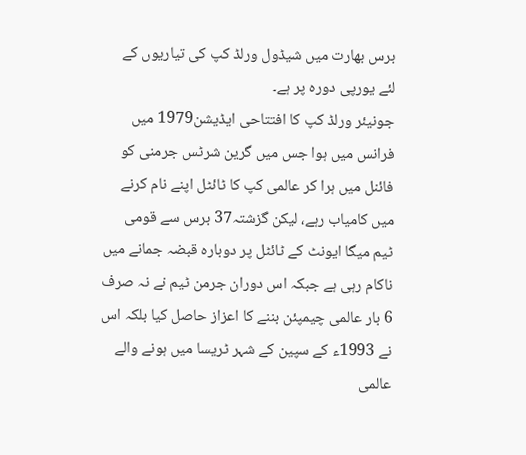برس بھارت میں شیڈول ورلڈ کپ کی تیاریوں کے لئے یورپی دورہ پر ہے۔
جونیئر ورلڈ کپ کا افتتاحی ایڈیشن1979 میں فرانس میں ہوا جس میں گرین شرٹس جرمنی کو فائنل میں ہرا کر عالمی کپ کا ٹائٹل اپنے نام کرنے میں کامیاب رہے، لیکن گزشتہ37 برس سے قومی ٹیم میگا ایونٹ کے ٹائٹل پر دوبارہ قبضہ جمانے میں ناکام رہی ہے جبکہ اس دوران جرمن ٹیم نے نہ صرف 6 بار عالمی چیمپئن بننے کا اعزاز حاصل کیا بلکہ اس نے 1993ء کے سپین کے شہر ٹریسا میں ہونے والے عالمی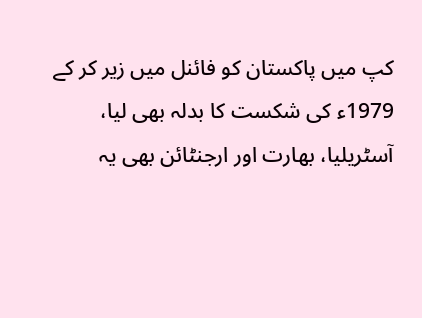کپ میں پاکستان کو فائنل میں زیر کر کے 1979ء کی شکست کا بدلہ بھی لیا، آسٹریلیا، بھارت اور ارجنٹائن بھی یہ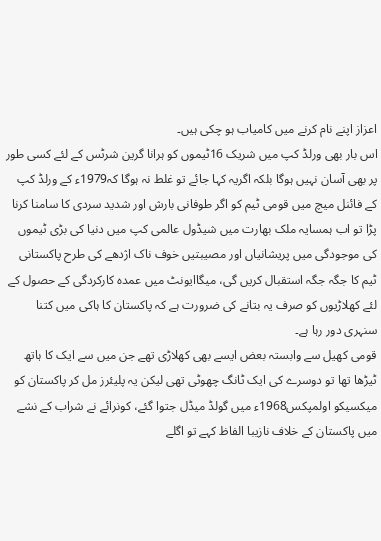اعزاز اپنے نام کرنے میں کامیاب ہو چکی ہیں۔
اس بار بھی ورلڈ کپ میں شریک 16ٹیموں کو ہرانا گرین شرٹس کے لئے کسی طور پر بھی آسان نہیں ہوگا بلکہ اگریہ کہا جائے تو غلط نہ ہوگا کہ1979ء کے ورلڈ کپ کے فائنل میچ میں قومی ٹیم کو اگر طوفانی بارش اور شدید سردی کا سامنا کرنا پڑا تو اب ہمسایہ ملک بھارت میں شیڈول عالمی کپ میں دنیا کی بڑی ٹیموں کی موجودگی میں پریشانیاں اور مصیبتیں خوف ناک اژدھے کی طرح پاکستانی ٹیم کا جگہ جگہ استقبال کریں گی، میگاایونٹ میں عمدہ کارکردگی کے حصول کے لئے کھلاڑیوں کو صرف یہ بتانے کی ضرورت ہے کہ پاکستان کا ہاکی میں کتنا سنہری دور رہا ہے۔
قومی کھیل سے وابستہ بعض ایسے بھی کھلاڑی تھے جن میں سے ایک کا ہاتھ ٹیڑھا تھا تو دوسرے کی ایک ٹانگ چھوٹی تھی لیکن یہ پلیئرز مل کر پاکستان کو میکسیکو اولمپکس1968ء میں گولڈ میڈل جتوا گئے، کونرائے نے شراب کے نشے میں پاکستان کے خلاف نازیبا الفاظ کہے تو اگلے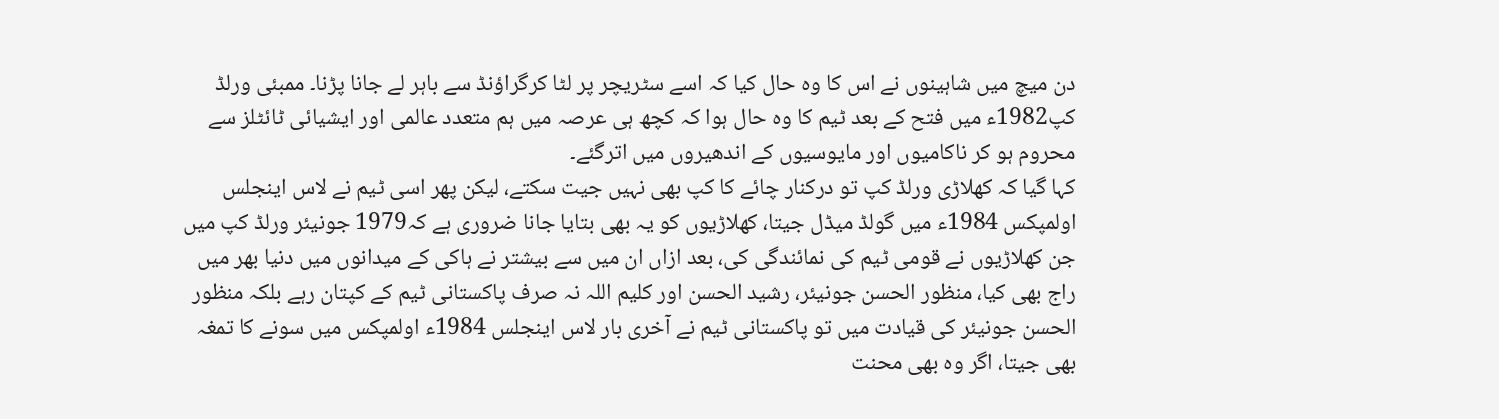دن میچ میں شاہینوں نے اس کا وہ حال کیا کہ اسے سٹریچر پر لٹا کرگراؤنڈ سے باہر لے جانا پڑنا۔ ممبئی ورلڈ کپ1982ء میں فتح کے بعد ٹیم کا وہ حال ہوا کہ کچھ ہی عرصہ میں ہم متعدد عالمی اور ایشیائی ٹائٹلز سے محروم ہو کر ناکامیوں اور مایوسیوں کے اندھیروں میں اترگئے۔
کہا گیا کہ کھلاڑی ورلڈ کپ تو درکنار چائے کا کپ بھی نہیں جیت سکتے، لیکن پھر اسی ٹیم نے لاس اینجلس اولمپکس 1984ء میں گولڈ میڈل جیتا، کھلاڑیوں کو یہ بھی بتایا جانا ضروری ہے کہ1979 جونیئر ورلڈ کپ میں جن کھلاڑیوں نے قومی ٹیم کی نمائندگی کی، بعد ازاں ان میں سے بیشتر نے ہاکی کے میدانوں میں دنیا بھر میں راج بھی کیا، منظور الحسن جونیئر، رشید الحسن اور کلیم اللہ نہ صرف پاکستانی ٹیم کے کپتان رہے بلکہ منظور الحسن جونیئر کی قیادت میں تو پاکستانی ٹیم نے آخری بار لاس اینجلس 1984ء اولمپکس میں سونے کا تمغہ بھی جیتا، اگر وہ بھی محنت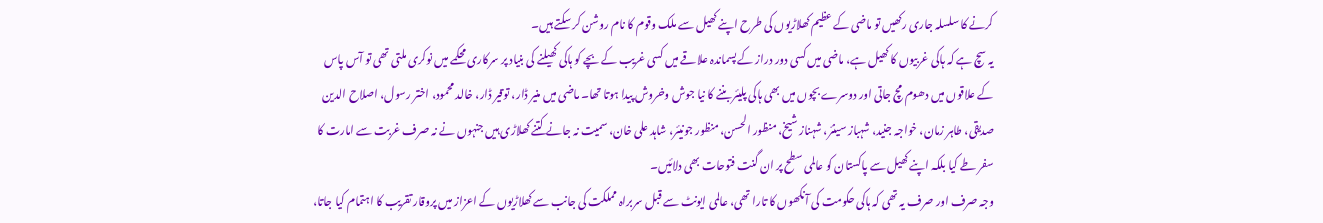کرنے کا سلسلہ جاری رکھیں تو ماضی کے عظیم کھلاڑیوں کی طرح اپنے کھیل سے ملک وقوم کا نام روشن کر سکتے ہیں۔
یہ سچ ہے کہ ہاکی غربیوں کا کھیل ہے، ماضی میں کسی دور دراز کے پسماندہ علاقے میں کسی غریب کے بچے کو ہاکی کھیلنے کی بنیاد پر سرکاری محکمے میں نوکری ملتی تھی تو آس پاس کے علاقوں میں دھوم مچ جاتی اور دوسرے بچوں میں بھی ہاکی پلیئر بننے کا نیا جوش وخروش پیدا ہوتا تھا۔ ماضی میں منیر ڈار، توقیر ڈار، خالد محمود، اختر رسول، اصلاح الدین صدیقی، طاہر زمان، خواجہ جنید، شہباز سینئر، شہناز شیخ، منظور الحسن، منظور جونیئر، شاہد علی خان، سمیت نہ جانے کتنے کھلاڑی ہیں جنہوں نے نہ صرف غربت سے امارت کا سفر طے کیا بلکہ اپنے کھیل سے پاکستان کو عالمی سطح پر ان گنت فتوحات بھی دلائیں۔
وجہ صرف اور صرف یہ تھی کہ ہاکی حکومت کی آنکھوں کا تارا تھی، عالمی ایونٹ سے قبل سربراہ مملکت کی جانب سے کھلاڑیوں کے اعزاز میں پروقار تقریب کا اہتمام کیا جاتا،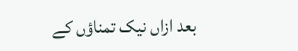بعد ازاں نیک تمناؤں کے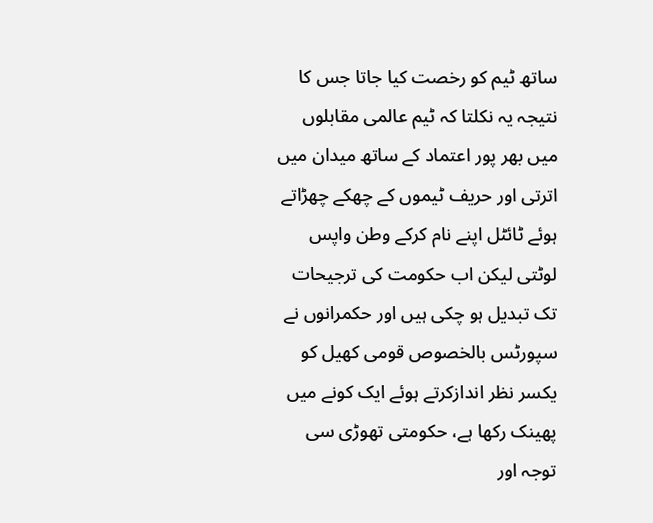ساتھ ٹیم کو رخصت کیا جاتا جس کا نتیجہ یہ نکلتا کہ ٹیم عالمی مقابلوں میں بھر پور اعتماد کے ساتھ میدان میں اترتی اور حریف ٹیموں کے چھکے چھڑاتے ہوئے ٹائٹل اپنے نام کرکے وطن واپس لوٹتی لیکن اب حکومت کی ترجیحات تک تبدیل ہو چکی ہیں اور حکمرانوں نے سپورٹس بالخصوص قومی کھیل کو یکسر نظر اندازکرتے ہوئے ایک کونے میں پھینک رکھا ہے، حکومتی تھوڑی سی توجہ اور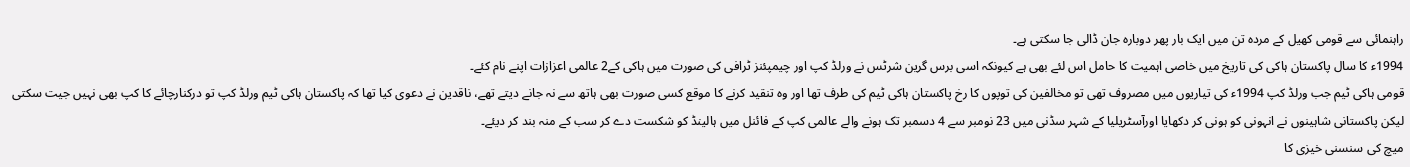راہنمائی سے قومی کھیل کے مردہ تن میں ایک بار پھر دوبارہ جان ڈالی جا سکتی ہے۔
1994ء کا سال پاکستان ہاکی کی تاریخ میں خاصی اہمیت کا حامل اس لئے بھی ہے کیونکہ اسی برس گرین شرٹس نے ورلڈ کپ اور چیمپئنز ٹرافی کی صورت میں ہاکی کے2 عالمی اعزازات اپنے نام کئے۔
قومی ہاکی ٹیم جب ورلڈ کپ 1994ء کی تیاریوں میں مصروف تھی تو مخالفین کی توپوں کا رخ پاکستان ہاکی ٹیم کی طرف تھا اور وہ تنقید کرنے کا موقع کسی صورت بھی ہاتھ سے نہ جانے دیتے تھے، ناقدین نے دعوی کیا تھا کہ پاکستان ہاکی ٹیم ورلڈ کپ تو درکنارچائے کا کپ بھی نہیں جیت سکتی لیکن پاکستانی شاہینوں نے انہونی کو ہونی کر دکھایا اورآسٹریلیا کے شہر سڈنی میں 23 نومبر سے 4 دسمبر تک ہونے والے عالمی کپ کے فائنل میں ہالینڈ کو شکست دے کر سب کے منہ بند کر دیئے۔
میچ کی سنسنی خیزی کا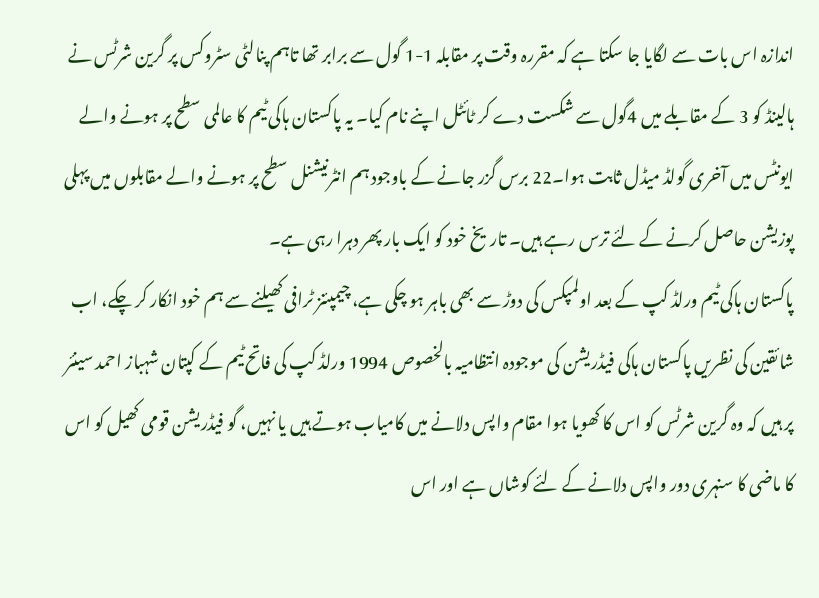اندازہ اس بات سے لگایا جا سکتا ہے کہ مقررہ وقت پر مقابلہ 1-1 گول سے برابر تھا تاہم پنالٹی سٹروکس پر گرین شرٹس نے ہالینڈ کو 3 کے مقابلے میں 4گول سے شکست دے کر ٹائٹل اپنے نام کیا۔ یہ پاکستان ہاکی ٹیم کا عالمی سطح پر ہونے والے ایونٹس میں آخری گولڈ میڈل ثابت ہوا۔22 برس گزر جانے کے باوجود ہم انٹرنیشنل سطح پر ہونے والے مقابلوں میں پہلی پوزیشن حاصل کرنے کے لئے ترس رہے ہیں۔ تاریخ خود کو ایک بار پھر دہرا رہی ہے۔
پاکستان ہاکی ٹیم ورلڈ کپ کے بعد اولمپکس کی دوڑ سے بھی باہر ہو چکی ہے، چیمپئنز ٹرافی کھیلنے سے ہم خود انکار کر چکے، اب شائقین کی نظریں پاکستان ہاکی فیڈریشن کی موجودہ انتظامیہ بالخصوص 1994 ورلڈ کپ کی فاتح ٹیم کے کپتان شہباز احمد سینئر پر ہیں کہ وہ گرین شرٹس کو اس کا کھویا ہوا مقام واپس دلانے میں کامیاب ہوتے ہیں یا نہیں، گو فیڈریشن قومی کھیل کو اس کا ماضی کا سنہری دور واپس دلانے کے لئے کوشاں ہے اور اس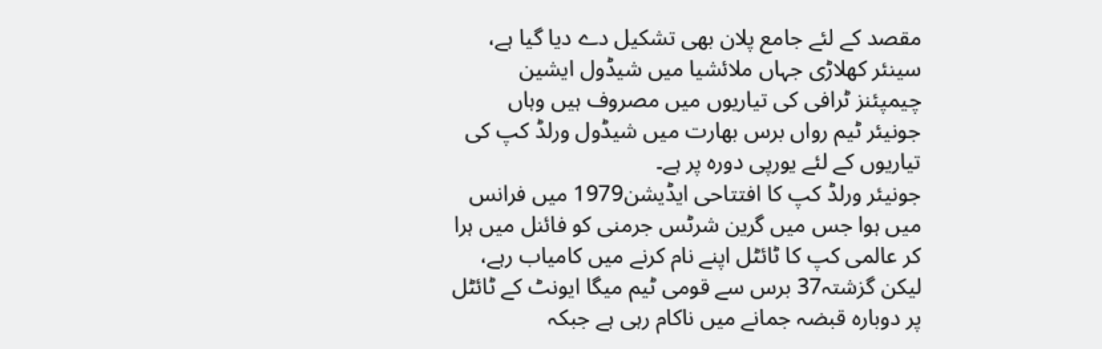مقصد کے لئے جامع پلان بھی تشکیل دے دیا گیا ہے، سینئر کھلاڑی جہاں ملائشیا میں شیڈول ایشین چیمپئنز ٹرافی کی تیاریوں میں مصروف ہیں وہاں جونیئر ٹیم رواں برس بھارت میں شیڈول ورلڈ کپ کی تیاریوں کے لئے یورپی دورہ پر ہے۔
جونیئر ورلڈ کپ کا افتتاحی ایڈیشن1979 میں فرانس میں ہوا جس میں گرین شرٹس جرمنی کو فائنل میں ہرا کر عالمی کپ کا ٹائٹل اپنے نام کرنے میں کامیاب رہے، لیکن گزشتہ37 برس سے قومی ٹیم میگا ایونٹ کے ٹائٹل پر دوبارہ قبضہ جمانے میں ناکام رہی ہے جبکہ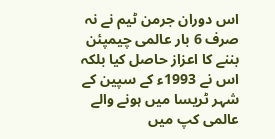اس دوران جرمن ٹیم نے نہ صرف 6 بار عالمی چیمپئن بننے کا اعزاز حاصل کیا بلکہ اس نے 1993ء کے سپین کے شہر ٹریسا میں ہونے والے عالمی کپ میں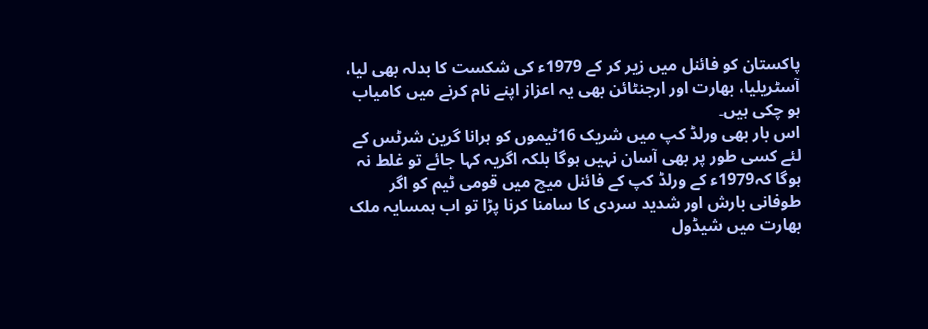پاکستان کو فائنل میں زیر کر کے 1979ء کی شکست کا بدلہ بھی لیا، آسٹریلیا، بھارت اور ارجنٹائن بھی یہ اعزاز اپنے نام کرنے میں کامیاب ہو چکی ہیں۔
اس بار بھی ورلڈ کپ میں شریک 16ٹیموں کو ہرانا گرین شرٹس کے لئے کسی طور پر بھی آسان نہیں ہوگا بلکہ اگریہ کہا جائے تو غلط نہ ہوگا کہ1979ء کے ورلڈ کپ کے فائنل میچ میں قومی ٹیم کو اگر طوفانی بارش اور شدید سردی کا سامنا کرنا پڑا تو اب ہمسایہ ملک بھارت میں شیڈول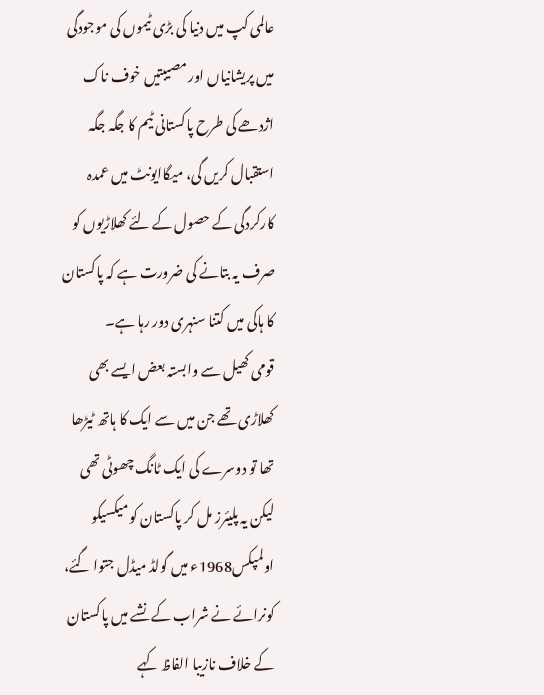عالمی کپ میں دنیا کی بڑی ٹیموں کی موجودگی میں پریشانیاں اور مصیبتیں خوف ناک اژدھے کی طرح پاکستانی ٹیم کا جگہ جگہ استقبال کریں گی، میگاایونٹ میں عمدہ کارکردگی کے حصول کے لئے کھلاڑیوں کو صرف یہ بتانے کی ضرورت ہے کہ پاکستان کا ہاکی میں کتنا سنہری دور رہا ہے۔
قومی کھیل سے وابستہ بعض ایسے بھی کھلاڑی تھے جن میں سے ایک کا ہاتھ ٹیڑھا تھا تو دوسرے کی ایک ٹانگ چھوٹی تھی لیکن یہ پلیئرز مل کر پاکستان کو میکسیکو اولمپکس1968ء میں گولڈ میڈل جتوا گئے، کونرائے نے شراب کے نشے میں پاکستان کے خلاف نازیبا الفاظ کہے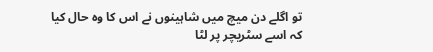تو اگلے دن میچ میں شاہینوں نے اس کا وہ حال کیا کہ اسے سٹریچر پر لٹا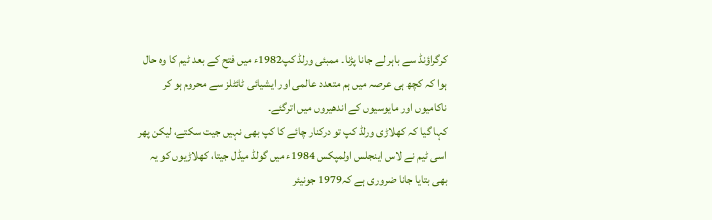کرگراؤنڈ سے باہر لے جانا پڑنا۔ ممبئی ورلڈ کپ1982ء میں فتح کے بعد ٹیم کا وہ حال ہوا کہ کچھ ہی عرصہ میں ہم متعدد عالمی اور ایشیائی ٹائٹلز سے محروم ہو کر ناکامیوں اور مایوسیوں کے اندھیروں میں اترگئے۔
کہا گیا کہ کھلاڑی ورلڈ کپ تو درکنار چائے کا کپ بھی نہیں جیت سکتے، لیکن پھر اسی ٹیم نے لاس اینجلس اولمپکس 1984ء میں گولڈ میڈل جیتا، کھلاڑیوں کو یہ بھی بتایا جانا ضروری ہے کہ1979 جونیئر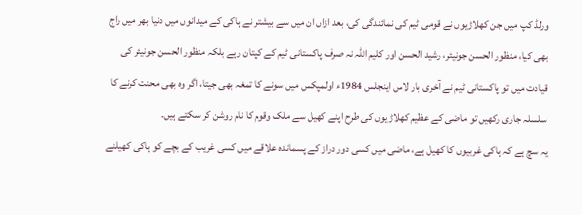ورلڈ کپ میں جن کھلاڑیوں نے قومی ٹیم کی نمائندگی کی، بعد ازاں ان میں سے بیشتر نے ہاکی کے میدانوں میں دنیا بھر میں راج بھی کیا، منظور الحسن جونیئر، رشید الحسن اور کلیم اللہ نہ صرف پاکستانی ٹیم کے کپتان رہے بلکہ منظور الحسن جونیئر کی قیادت میں تو پاکستانی ٹیم نے آخری بار لاس اینجلس 1984ء اولمپکس میں سونے کا تمغہ بھی جیتا، اگر وہ بھی محنت کرنے کا سلسلہ جاری رکھیں تو ماضی کے عظیم کھلاڑیوں کی طرح اپنے کھیل سے ملک وقوم کا نام روشن کر سکتے ہیں۔
یہ سچ ہے کہ ہاکی غربیوں کا کھیل ہے، ماضی میں کسی دور دراز کے پسماندہ علاقے میں کسی غریب کے بچے کو ہاکی کھیلنے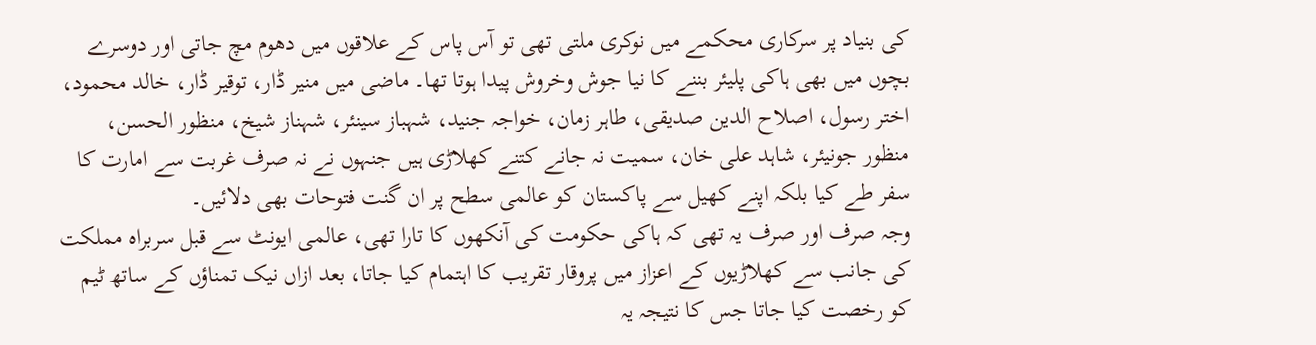کی بنیاد پر سرکاری محکمے میں نوکری ملتی تھی تو آس پاس کے علاقوں میں دھوم مچ جاتی اور دوسرے بچوں میں بھی ہاکی پلیئر بننے کا نیا جوش وخروش پیدا ہوتا تھا۔ ماضی میں منیر ڈار، توقیر ڈار، خالد محمود، اختر رسول، اصلاح الدین صدیقی، طاہر زمان، خواجہ جنید، شہباز سینئر، شہناز شیخ، منظور الحسن، منظور جونیئر، شاہد علی خان، سمیت نہ جانے کتنے کھلاڑی ہیں جنہوں نے نہ صرف غربت سے امارت کا سفر طے کیا بلکہ اپنے کھیل سے پاکستان کو عالمی سطح پر ان گنت فتوحات بھی دلائیں۔
وجہ صرف اور صرف یہ تھی کہ ہاکی حکومت کی آنکھوں کا تارا تھی، عالمی ایونٹ سے قبل سربراہ مملکت کی جانب سے کھلاڑیوں کے اعزاز میں پروقار تقریب کا اہتمام کیا جاتا، بعد ازاں نیک تمناؤں کے ساتھ ٹیم کو رخصت کیا جاتا جس کا نتیجہ یہ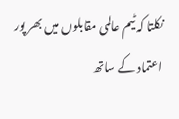نکلتا کہ ٹیم عالمی مقابلوں میں بھر پور اعتماد کے ساتھ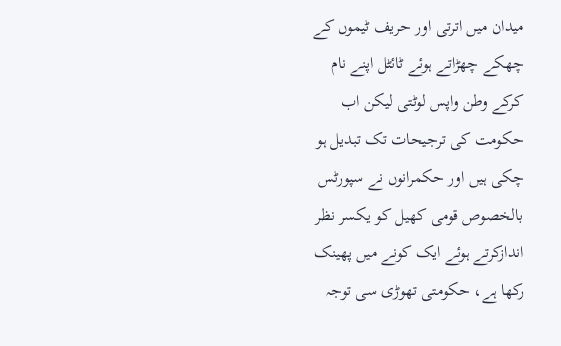میدان میں اترتی اور حریف ٹیموں کے چھکے چھڑاتے ہوئے ٹائٹل اپنے نام کرکے وطن واپس لوٹتی لیکن اب حکومت کی ترجیحات تک تبدیل ہو چکی ہیں اور حکمرانوں نے سپورٹس بالخصوص قومی کھیل کو یکسر نظر اندازکرتے ہوئے ایک کونے میں پھینک رکھا ہے، حکومتی تھوڑی سی توجہ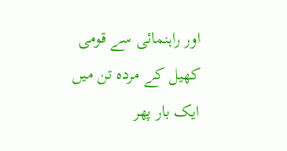اور راہنمائی سے قومی کھیل کے مردہ تن میں ایک بار پھر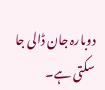دوبارہ جان ڈالی جا سکتی ہے۔